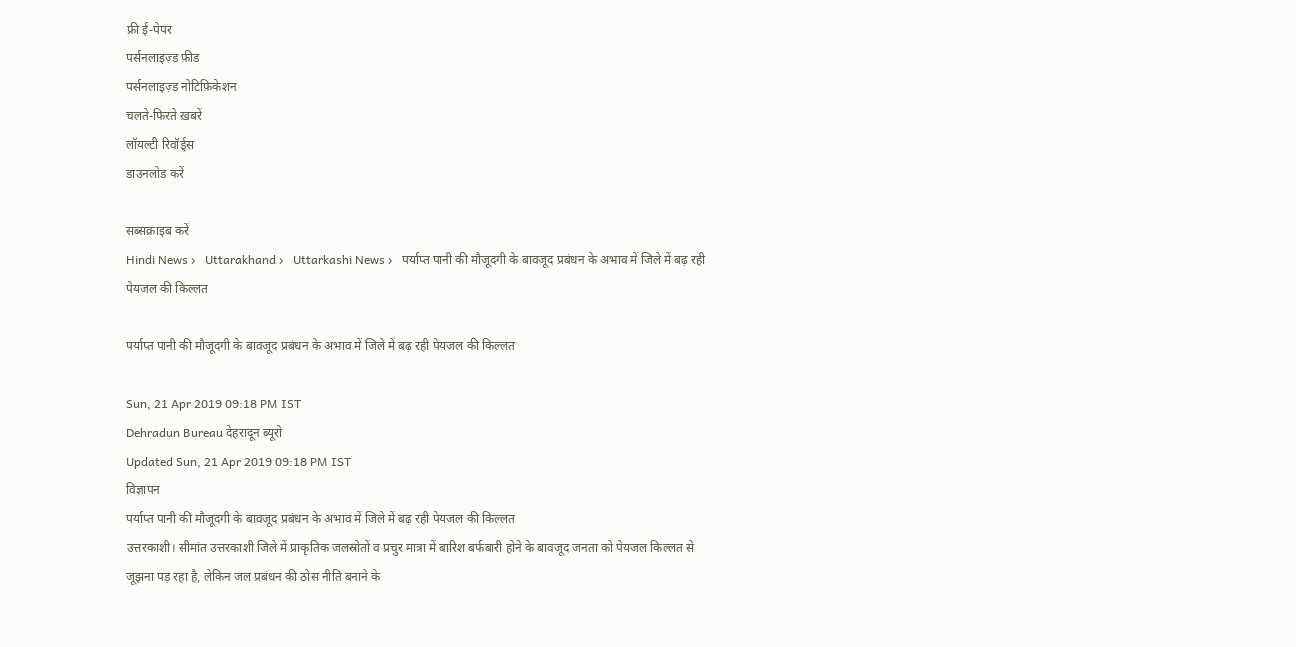फ्री ई-पेपर
पर्सनलाइज़्ड फ़ीड
पर्सनलाइज़्ड नोटिफ़िकेशन
चलते-फिरते ख़बरें
लॉयल्टी रिवॉर्ड्स
डाउनलोड करें

सब्सक्राइब करें
Hindi News ›   Uttarakhand ›   Uttarkashi News ›   पर्याप्त पानी की मौजूदगी के बावजूद प्रबंधन के अभाव में जिले में बढ़ रही पेयजल की किल्लत

पर्याप्त पानी की मौजूदगी के बावजूद प्रबंधन के अभाव में जिले में बढ़ रही पेयजल की किल्लत

Sun, 21 Apr 2019 09:18 PM IST
Dehradun Bureau देहरादून ब्यूरो
Updated Sun, 21 Apr 2019 09:18 PM IST
विज्ञापन
पर्याप्त पानी की मौजूदगी के बावजूद प्रबंधन के अभाव में जिले में बढ़ रही पेयजल की किल्लत
उत्तरकाशी। सीमांत उत्तरकाशी जिले में प्राकृतिक जलस्रोतों व प्रचुर मात्रा में बारिश बर्फबारी होने के बावजूद जनता को पेयजल किल्लत से जूझना पड़ रहा है, लेकिन जल प्रबंधन की ठोस नीति बनाने के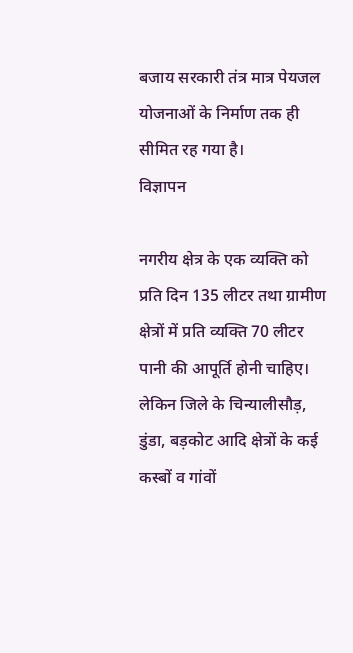बजाय सरकारी तंत्र मात्र पेयजल योजनाओं के निर्माण तक ही सीमित रह गया है।
विज्ञापन

नगरीय क्षेत्र के एक व्यक्ति को प्रति दिन 135 लीटर तथा ग्रामीण क्षेत्रों में प्रति व्यक्ति 70 लीटर पानी की आपूर्ति होनी चाहिए। लेकिन जिले के चिन्यालीसौड़, डुंडा, बड़कोट आदि क्षेत्रों के कई कस्बों व गांवों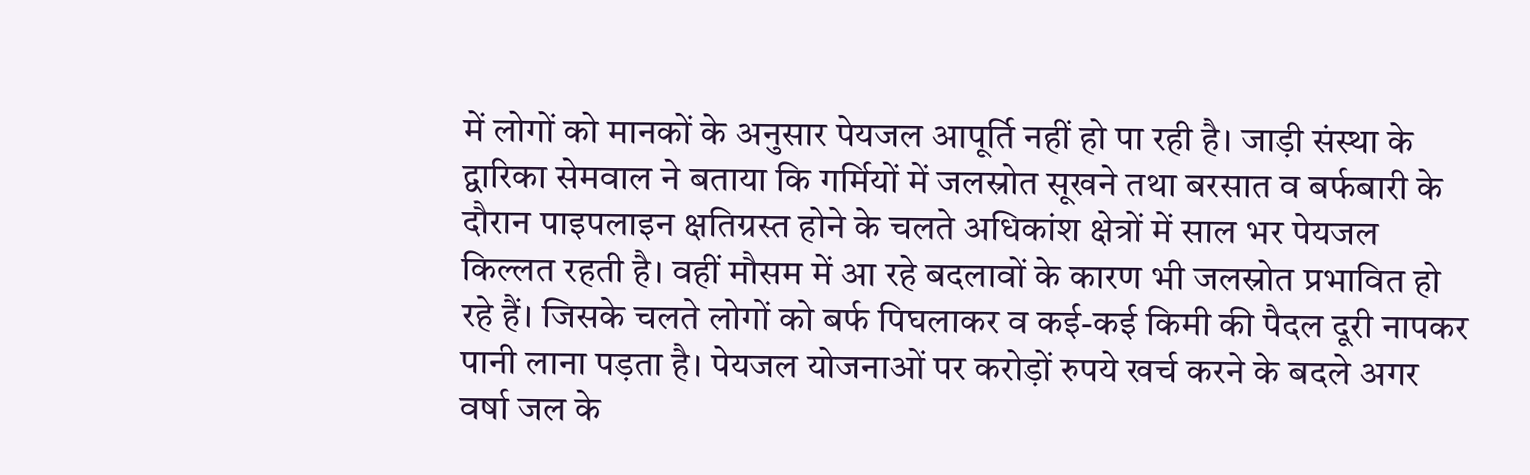में लोगों को मानकों के अनुसार पेयजल आपूर्ति नहीं हो पा रही है। जाड़ी संस्था के द्वारिका सेमवाल ने बताया कि गर्मियों में जलस्रोत सूखने तथा बरसात व बर्फबारी के दौरान पाइपलाइन क्षतिग्रस्त होने के चलते अधिकांश क्षेत्रों में साल भर पेयजल किल्लत रहती है। वहीं मौसम में आ रहे बदलावों के कारण भी जलस्रोत प्रभावित हो रहे हैं। जिसके चलते लोगों को बर्फ पिघलाकर व कई-कई किमी की पैदल दूरी नापकर पानी लाना पड़ता है। पेयजल योजनाओं पर करोड़ों रुपये खर्च करने के बदले अगर वर्षा जल के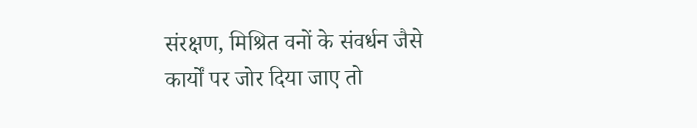संरक्षण, मिश्रित वनों के संवर्धन जैसे कार्यों पर जोर दिया जाए तो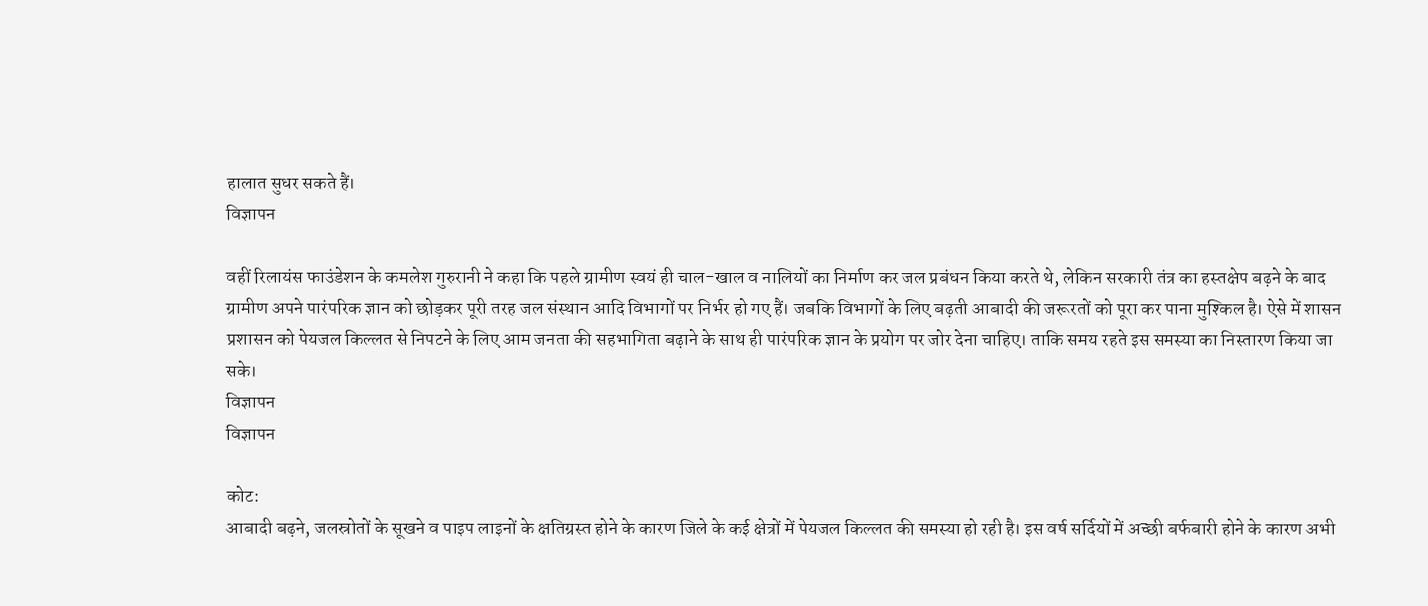हालात सुधर सकते हैं।
विज्ञापन

वहीं रिलायंस फाउंडेशन के कमलेश गुरुरानी ने कहा कि पहले ग्रामीण स्वयं ही चाल-खाल व नालियों का निर्माण कर जल प्रबंधन किया करते थे, लेकिन सरकारी तंत्र का हस्तक्षेप बढ़ने के बाद ग्रामीण अपने पारंपरिक ज्ञान को छोड़कर पूरी तरह जल संस्थान आदि विभागों पर निर्भर हो गए हैं। जबकि विभागों के लिए बढ़ती आबादी की जरूरतों को पूरा कर पाना मुश्किल है। ऐसे में शासन प्रशासन को पेयजल किल्लत से निपटने के लिए आम जनता की सहभागिता बढ़ाने के साथ ही पारंपरिक ज्ञान के प्रयोग पर जोर देना चाहिए। ताकि समय रहते इस समस्या का निस्तारण किया जा सके।
विज्ञापन
विज्ञापन

कोट:
आबादी बढ़ने, जलस्रोतों के सूखने व पाइप लाइनों के क्षतिग्रस्त होने के कारण जिले के कई क्षेत्रों में पेयजल किल्लत की समस्या हो रही है। इस वर्ष सर्दियों में अच्छी बर्फबारी होने के कारण अभी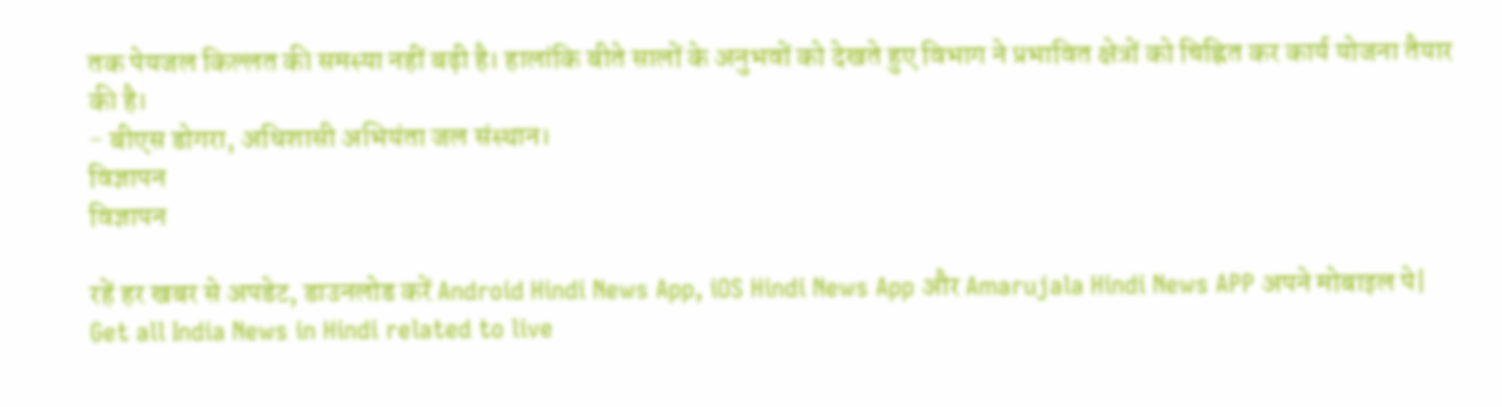तक पेयजल किल्लत की समस्या नहीं बढ़ी है। हालांकि बीते सालों के अनुभवों को देखते हुए विभाग ने प्रभावित क्षेत्रों को चिह्नित कर कार्य योजना तैयार की है।
- बीएस डोगरा, अधिशासी अभियंता जल संस्थान।
विज्ञापन
विज्ञापन

रहें हर खबर से अपडेट, डाउनलोड करें Android Hindi News App, iOS Hindi News App और Amarujala Hindi News APP अपने मोबाइल पे|
Get all India News in Hindi related to live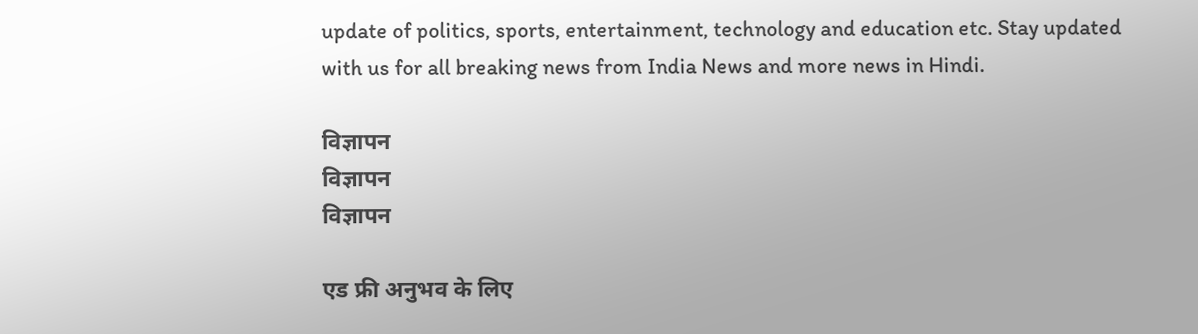update of politics, sports, entertainment, technology and education etc. Stay updated with us for all breaking news from India News and more news in Hindi.

विज्ञापन
विज्ञापन
विज्ञापन

एड फ्री अनुभव के लिए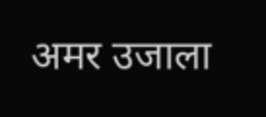अमर उजाला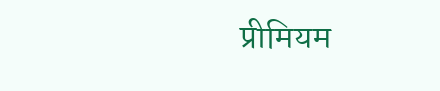प्रीमियम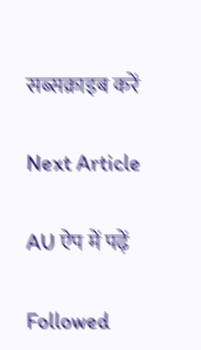सब्सक्राइब करें

Next Article

AU ऐप में पढ़ें

Followed